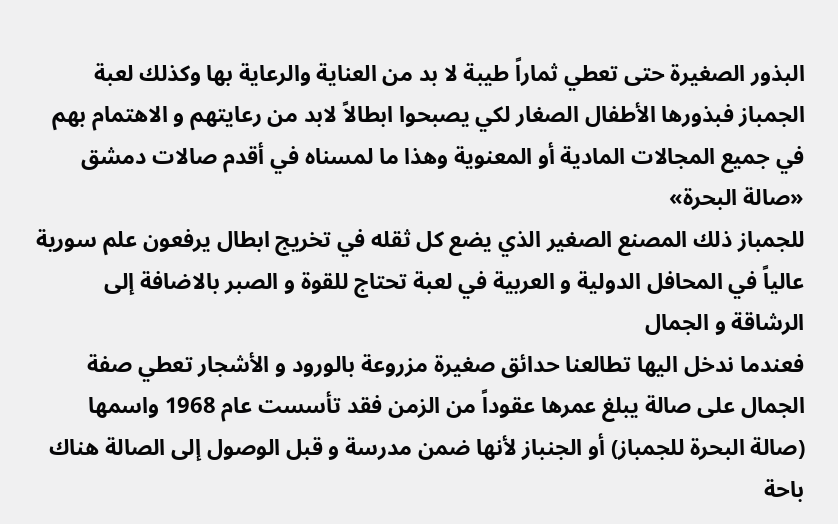البذور الصغيرة حتى تعطي ثماراً طيبة لا بد من العناية والرعاية بها وكذلك لعبة الجمباز فبذورها الأطفال الصغار لكي يصبحوا ابطالاً لابد من رعايتهم و الاهتمام بهم في جميع المجالات المادية أو المعنوية وهذا ما لمسناه في أقدم صالات دمشق «صالة البحرة»
للجمباز ذلك المصنع الصغير الذي يضع كل ثقله في تخريج ابطال يرفعون علم سورية عالياً في المحافل الدولية و العربية في لعبة تحتاج للقوة و الصبر بالاضافة إلى الرشاقة و الجمال
فعندما ندخل اليها تطالعنا حدائق صغيرة مزروعة بالورود و الأشجار تعطي صفة الجمال على صالة يبلغ عمرها عقوداً من الزمن فقد تأسست عام 1968 واسمها (صالة البحرة للجمباز) أو الجنباز لأنها ضمن مدرسة و قبل الوصول إلى الصالة هناك باحة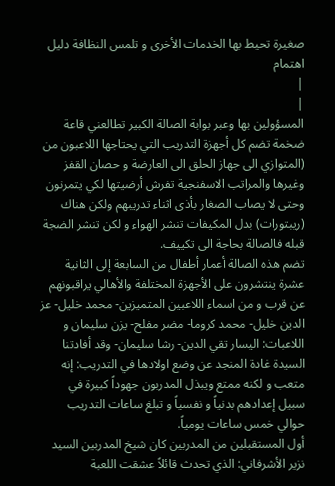صغيرة تحيط بها الخدمات الأخرى و تلمس النظافة دليل اهتمام
|
|
المسؤولين بها وعبر بوابة الصالة الكبير تطالعني قاعة ضخمة تضم كل أجهزة التدريب التي يحتاجها اللاعبون من (المتوازي الى جهاز الحلق الى العارضة و حصان القفز وغيرها والمراتب الاسفنجية تفرش أرضيتها لكي يتمرنون وحتى لا يصاب الصغار بأذى اثناء تدريبهم ولكن هناك (ريبتورات) بدل المكيفات تنشر الهواء و لكن تنشر الضجة قبله فالصالة بحاجة الى تكييف.
تضم هذه الصالة أعمار أطفال من السابعة إلى الثانية عشرة ينتشرون على الأجهزة المختلفة والأهالي يراقبونهم عن قرب و من اسماء اللاعبين المتميزين- محمد خليل- عز الدين خليل- محمد كروما- مضر مفلح- يزن سليمان و اللاعبات: اليسار تقي الدين- رشا سليمان- وقد أفادتنا السيدة غادة المنجد عن وضع اولادها في التدريب: إنه متعب و لكنه ممتع ويبذل المدربون جهوداً كبيرة في سبيل إعدادهم بدنياً و نفسياً و تبلغ ساعات التدريب حوالي خمس ساعات يومياً.
أول المستقبلين من المدربين كان شيخ المدربين السيد نزير الأشرفاني: الذي تحدث قائلاً عشقت اللعبة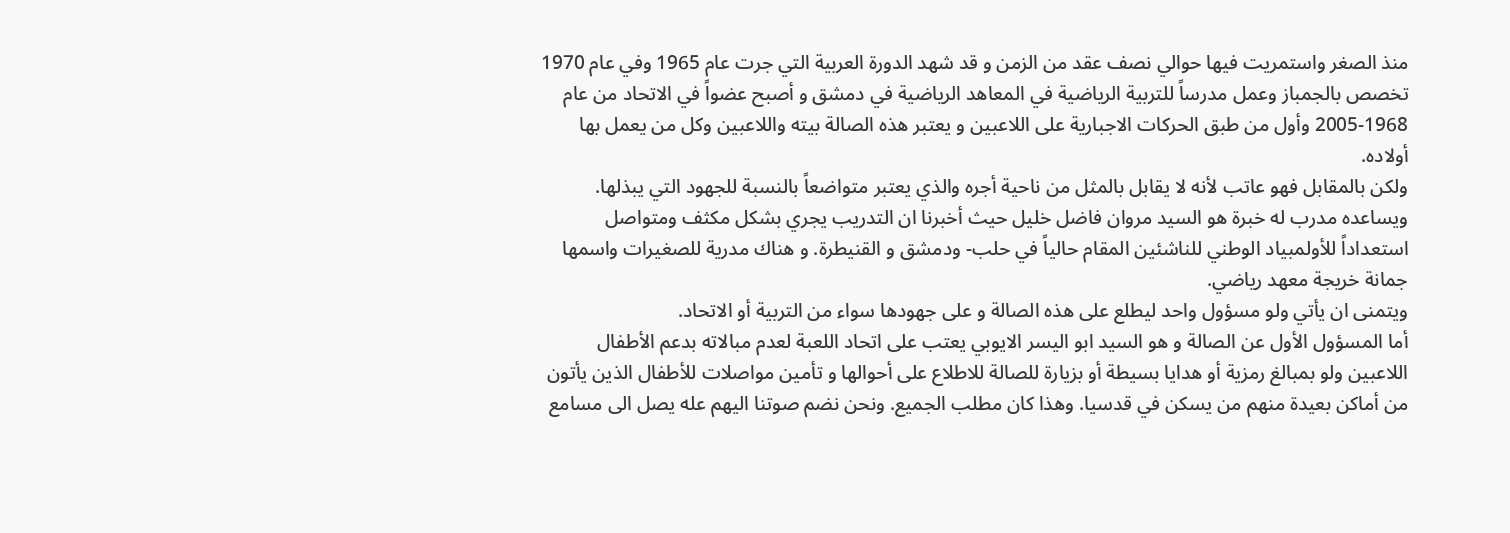منذ الصغر واستمريت فيها حوالي نصف عقد من الزمن و قد شهد الدورة العربية التي جرت عام 1965 وفي عام 1970 تخصص بالجمباز وعمل مدرساً للتربية الرياضية في المعاهد الرياضية في دمشق و أصبح عضواً في الاتحاد من عام 1968-2005 وأول من طبق الحركات الاجبارية على اللاعبين و يعتبر هذه الصالة بيته واللاعبين وكل من يعمل بها أولاده.
ولكن بالمقابل فهو عاتب لأنه لا يقابل بالمثل من ناحية أجره والذي يعتبر متواضعاً بالنسبة للجهود التي يبذلها.
ويساعده مدرب له خبرة هو السيد مروان فاضل خليل حيث أخبرنا ان التدريب يجري بشكل مكثف ومتواصل استعداداً للأولمبياد الوطني للناشئين المقام حالياً في حلب- ودمشق و القنيطرة. و هناك مدرية للصغيرات واسمها جمانة خريجة معهد رياضي.
ويتمنى ان يأتي ولو مسؤول واحد ليطلع على هذه الصالة و على جهودها سواء من التربية أو الاتحاد.
أما المسؤول الأول عن الصالة و هو السيد ابو اليسر الايوبي يعتب على اتحاد اللعبة لعدم مبالاته بدعم الأطفال اللاعبين ولو بمبالغ رمزية أو هدايا بسيطة أو بزيارة للصالة للاطلاع على أحوالها و تأمين مواصلات للأطفال الذين يأتون من أماكن بعيدة منهم من يسكن في قدسيا. وهذا كان مطلب الجميع. ونحن نضم صوتنا اليهم عله يصل الى مسامع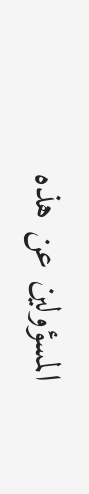المسؤولين عن هذه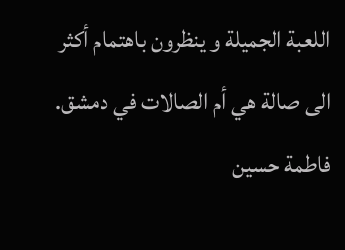اللعبة الجميلة و ينظرون باهتمام أكثر الى صالة هي أم الصالات في دمشق.
فاطمة حسين